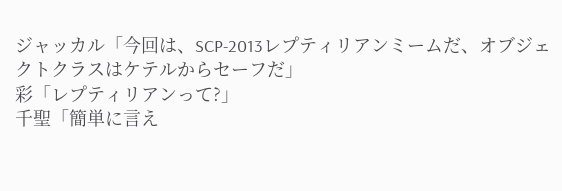ジャッカル「今回は、SCP-2013レプティリアンミームだ、オブジェクトクラスはケテルからセーフだ」
彩「レプティリアンって?」
千聖「簡単に言え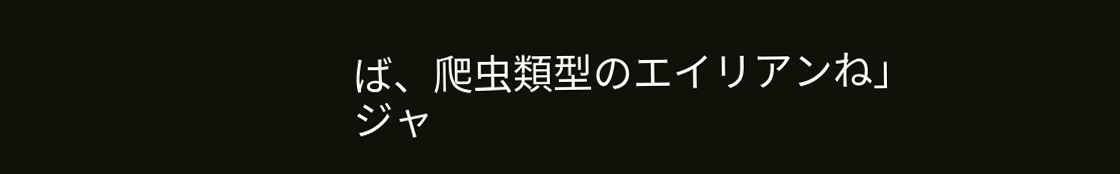ば、爬虫類型のエイリアンね」
ジャ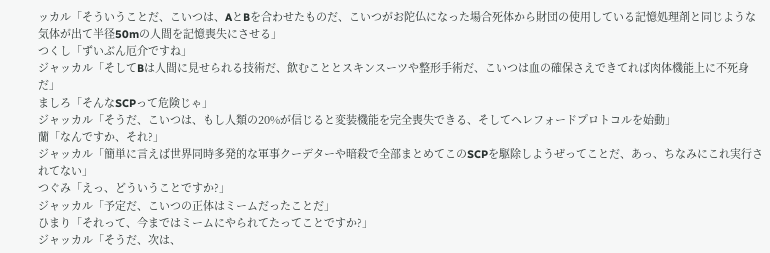ッカル「そういうことだ、こいつは、AとBを合わせたものだ、こいつがお陀仏になった場合死体から財団の使用している記憶処理剤と同じような気体が出て半径50mの人間を記憶喪失にさせる」
つくし「ずいぶん厄介ですね」
ジャッカル「そしてBは人間に見せられる技術だ、飲むこととスキンスーツや整形手術だ、こいつは血の確保さえできてれば肉体機能上に不死身だ」
ましろ「そんなSCPって危険じゃ」
ジャッカル「そうだ、こいつは、もし人類の20%が信じると変装機能を完全喪失できる、そしてヘレフォードプロトコルを始動」
蘭「なんですか、それ?」
ジャッカル「簡単に言えば世界同時多発的な軍事クーデターや暗殺で全部まとめてこのSCPを駆除しようぜってことだ、あっ、ちなみにこれ実行されてない」
つぐみ「えっ、どういうことですか?」
ジャッカル「予定だ、こいつの正体はミームだったことだ」
ひまり「それって、今まではミームにやられてたってことですか?」
ジャッカル「そうだ、次は、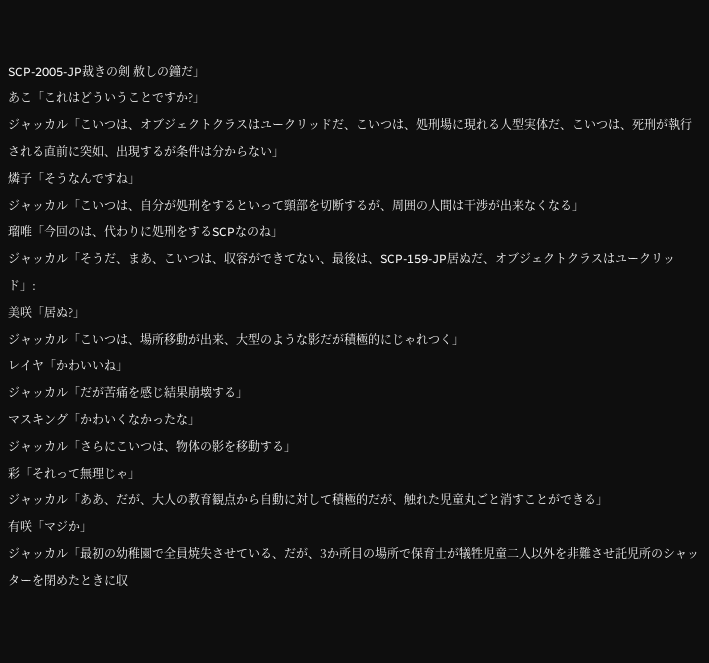SCP-2005-JP裁きの剣 赦しの鐘だ」
あこ「これはどういうことですか?」
ジャッカル「こいつは、オブジェクトクラスはユークリッドだ、こいつは、処刑場に現れる人型実体だ、こいつは、死刑が執行される直前に突如、出現するが条件は分からない」
燐子「そうなんですね」
ジャッカル「こいつは、自分が処刑をするといって頸部を切断するが、周囲の人間は干渉が出来なくなる」
瑠唯「今回のは、代わりに処刑をするSCPなのね」
ジャッカル「そうだ、まあ、こいつは、収容ができてない、最後は、SCP-159-JP居ぬだ、オブジェクトクラスはユークリッド」:
美咲「居ぬ?」
ジャッカル「こいつは、場所移動が出来、大型のような影だが積極的にじゃれつく」
レイヤ「かわいいね」
ジャッカル「だが苦痛を感じ結果崩壊する」
マスキング「かわいくなかったな」
ジャッカル「さらにこいつは、物体の影を移動する」
彩「それって無理じゃ」
ジャッカル「ああ、だが、大人の教育観点から自動に対して積極的だが、触れた児童丸ごと消すことができる」
有咲「マジか」
ジャッカル「最初の幼稚園で全員焼失させている、だが、3か所目の場所で保育士が犠牲児童二人以外を非難させ託児所のシャッターを閉めたときに収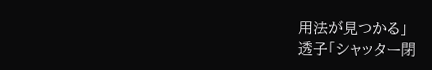用法が見つかる」
透子「シャッター閉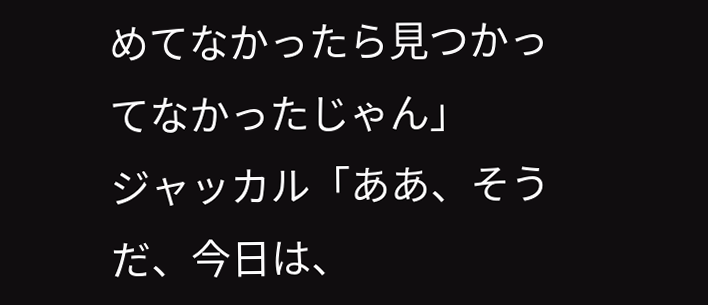めてなかったら見つかってなかったじゃん」
ジャッカル「ああ、そうだ、今日は、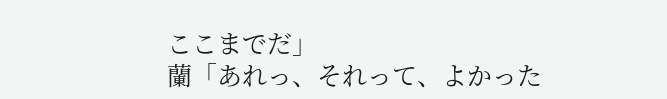ここまでだ」
蘭「あれっ、それって、よかった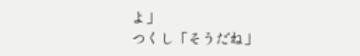よ」
つくし「そうだね」